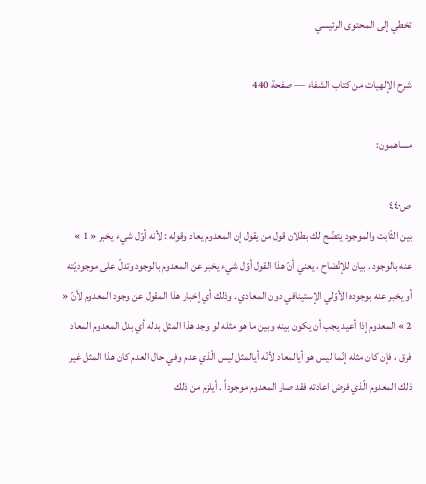تخطي إلى المحتوى الرئيسي

شرح الإلهيات من كتاب الشفاء — صفحة 440

مساهمون:

ص٤٤٠
بين الثّابت والموجود يتضّح لك بطلان قول من يقول إن المعدوم يعاد وقوله : لأنه أوّل شيء يخبر « 1 » عنه بالوجود . بيان للإتّضاح ، يعني أنّ هذا القول أوّل شيء يخبر عن المعدوم بالوجود وتدلّ على موجوديّته أو يخبر عنه بوجوده الأوّلي الإستينافي دون المعادي . وذلك أي إخبار هذا المقول عن وجود المعدوم لأنّ « 2 » المعدوم إذا أعيد يجب أن يكون بينه وبين ما هو مثله لو وجد هذا المثل بدله أي بدل المعدوم المعاد فرق ، فإن كان مثله إنّما ليس هو أيالمعاد لأنّه أيالمثل ليس الّذي عدم وفي حال العدم كان هذا المثل غير ذلك المعدوم الّذي فرض اعادته فقد صار المعدوم موجوداً . أيلزم من ذلك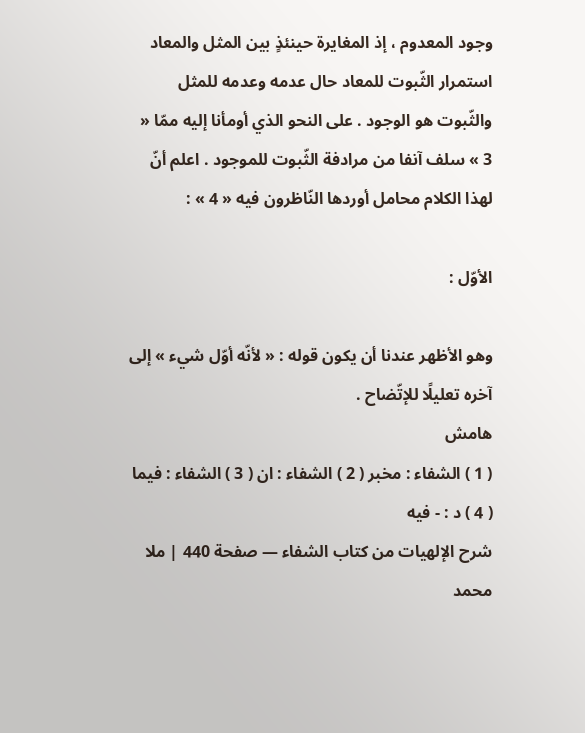وجود المعدوم ، إذ المغايرة حينئذٍ بين المثل والمعاد استمرار الثّبوت للمعاد حال عدمه وعدمه للمثل والثّبوت هو الوجود . على النحو الذي أومأنا إليه ممّا « 3 » سلف آنفا من مرادفة الثّبوت للموجود . اعلم أنّ لهذا الكلام محامل أوردها النّاظرون فيه « 4 » :

الأوّل :

وهو الأظهر عندنا أن يكون قوله : « لأنّه أوّل شيء » إلى آخره تعليلًا للإتّضاح .
هامش
( 1 ) الشفاء : مخبر ( 2 ) الشفاء : ان ( 3 ) الشفاء : فيما ( 4 ) د : - فيه
شرح الإلهيات من كتاب الشفاء — صفحة 440 | ملا محمد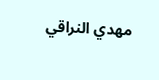مهدي النراقي